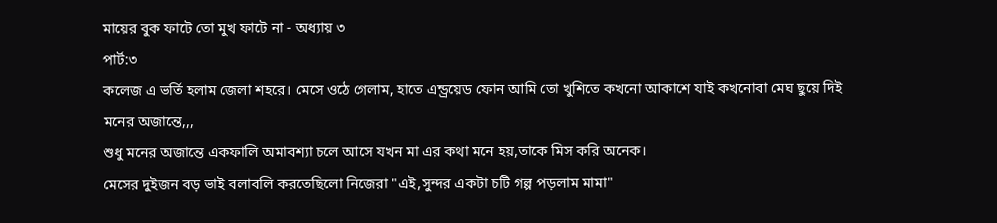মায়ের বুক ফাটে তো মুখ ফাটে না - অধ্যায় ৩
পার্ট:৩
কলেজ এ ভর্তি হলাম জেলা শহরে। মেসে ওঠে গেলাম, হাতে এন্ড্রয়েড ফোন আমি তো খুশিতে কখনো আকাশে যাই কখনোবা মেঘ ছুয়ে দিই মনের অজান্তে,,,
শুধু মনের অজান্তে একফালি অমাবশ্যা চলে আসে যখন মা এর কথা মনে হয়,তাকে মিস করি অনেক।
মেসের দুইজন বড় ভাই বলাবলি করতেছিলো নিজেরা "এই,সুন্দর একটা চটি গল্প পড়লাম মামা"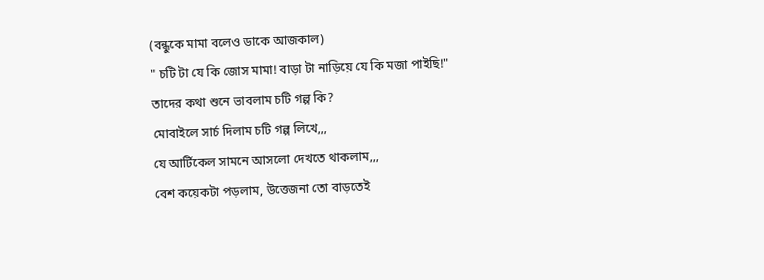(বন্ধুকে মামা বলেও ডাকে আজকাল)
" চটি টা যে কি জোস মামা! বাড়া টা নাড়িয়ে যে কি মজা পাইছি!"
তাদের কথা শুনে ভাবলাম চটি গল্প কি?
মোবাইলে সার্চ দিলাম চটি গল্প লিখে,,,
যে আর্টিকেল সামনে আসলো দেখতে থাকলাম,,,
বেশ কয়েকটা পড়লাম, উত্তেজনা তো বাড়তেই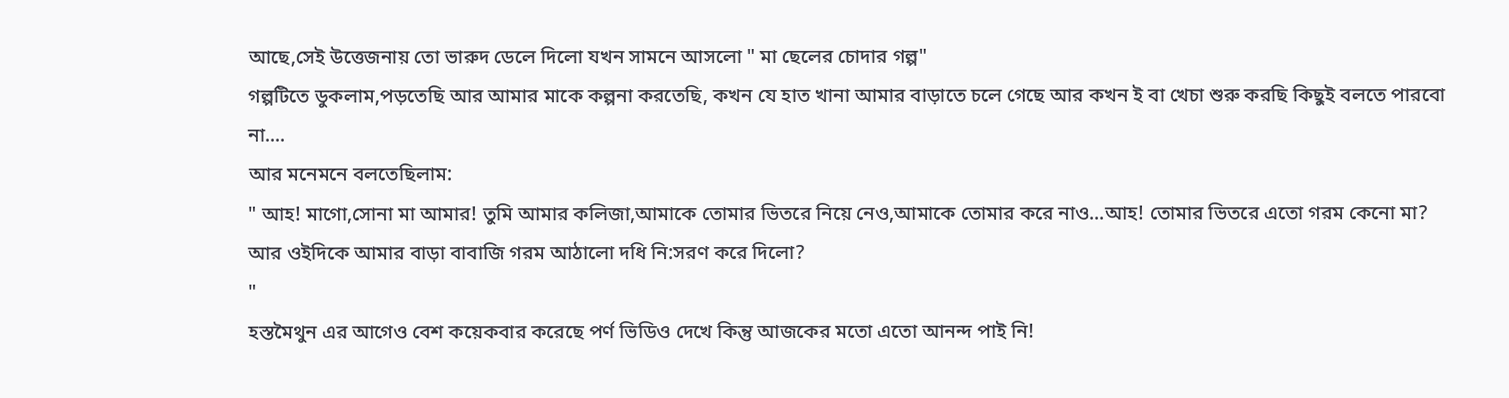আছে,সেই উত্তেজনায় তো ভারুদ ডেলে দিলো যখন সামনে আসলো " মা ছেলের চোদার গল্প"
গল্পটিতে ডুকলাম,পড়তেছি আর আমার মাকে কল্পনা করতেছি, কখন যে হাত খানা আমার বাড়াতে চলে গেছে আর কখন ই বা খেচা শুরু করছি কিছুই বলতে পারবো না....
আর মনেমনে বলতেছিলাম:
" আহ! মাগো,সোনা মা আমার! তুমি আমার কলিজা,আমাকে তোমার ভিতরে নিয়ে নেও,আমাকে তোমার করে নাও...আহ! তোমার ভিতরে এতো গরম কেনো মা?
আর ওইদিকে আমার বাড়া বাবাজি গরম আঠালো দধি নি:সরণ করে দিলো?
"
হস্তমৈথুন এর আগেও বেশ কয়েকবার করেছে পর্ণ ভিডিও দেখে কিন্তু আজকের মতো এতো আনন্দ পাই নি!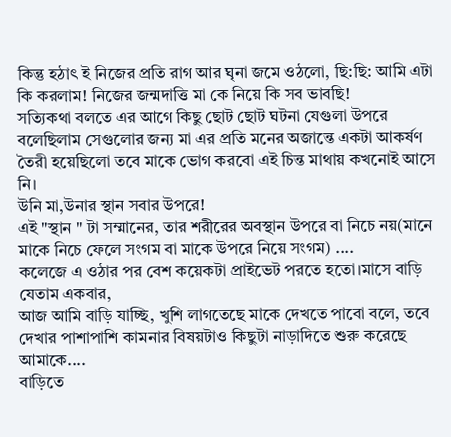কিন্তু হঠাৎ ই নিজের প্রতি রাগ আর ঘৃনা জমে ওঠলো, ছি:ছি: আমি এটা কি করলাম! নিজের জন্মদাত্তি মা কে নিয়ে কি সব ভাবছি!
সত্যিকথা বলতে এর আগে কিছু ছোট ছোট ঘটনা যেগুলা উপরে বলেছিলাম সেগুলোর জন্য মা এর প্রতি মনের অজান্তে একটা আকর্ষণ তৈরী হয়েছিলো তবে মাকে ভোগ করবো এই চিন্ত মাথায় কখনোই আসে নি।
উনি মা,উনার স্থান সবার উপরে!
এই "স্থান " টা সম্মানের, তার শরীরের অবস্থান উপরে বা নিচে নয়(মানে মাকে নিচে ফেলে সংগম বা মাকে উপরে নিয়ে সংগম) ....
কলেজে এ ওঠার পর বেশ কয়েকটা প্রাইভেট পরতে হতো।মাসে বাড়ি যেতাম একবার,
আজ আমি বাড়ি যাচ্ছি, খুশি লাগতেছে মাকে দেখতে পাবো বলে, তবে দেখার পাশাপাশি কামনার বিষয়টাও কিছুটা নাড়াদিতে শুরু করেছে আমাকে....
বাড়িতে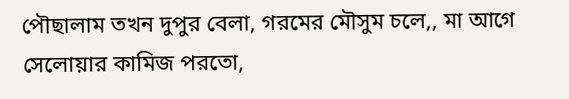পৌছালাম তখন দুপুর বেলা, গরমের মৌসুম চলে,, মা আগে সেলোয়ার কামিজ পরতো,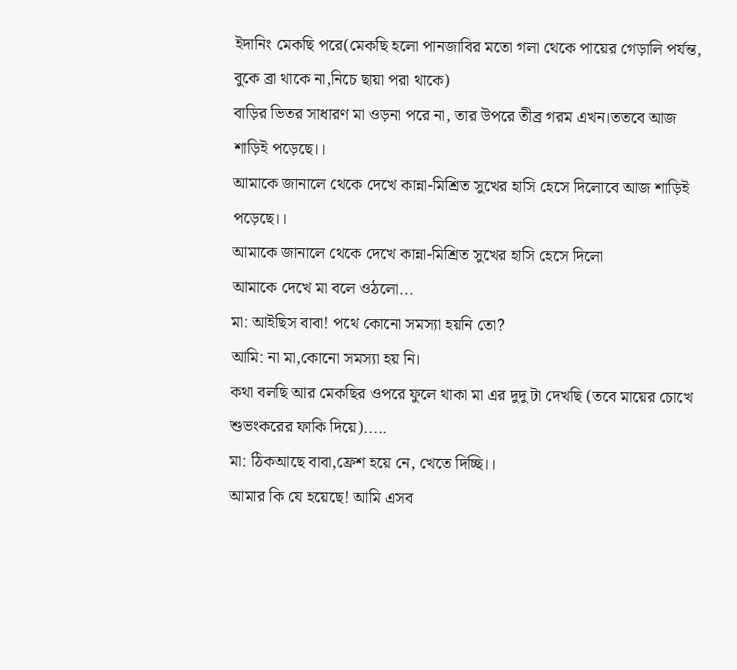ইদানিং মেকছি পরে(মেকছি হলো পানজাবির মতো গলা থেকে পায়ের গেড়ালি পর্যন্ত, বুকে ব্রা থাকে না,নিচে ছায়া পরা থাকে)
বাড়ির ভিতর সাধারণ মা ওড়না পরে না, তার উপরে তীব্র গরম এখন।ততবে আজ শাড়িই পড়েছে।।
আমাকে জানালে থেকে দেখে কান্না-মিশ্রিত সুখের হাসি হেসে দিলোবে আজ শাড়িই পড়েছে।।
আমাকে জানালে থেকে দেখে কান্না-মিশ্রিত সুখের হাসি হেসে দিলো
আমাকে দেখে মা বলে ওঠলো...
মা: আইছিস বাবা! পথে কোনো সমস্যা হয়নি তো?
আমি: না মা,কোনো সমস্যা হয় নি।
কথা বলছি আর মেকছির ওপরে ফুলে থাকা মা এর দুদু টা দেখছি (তবে মায়ের চোখে শুভংকরের ফাকি দিয়ে).....
মা: ঠিকআছে বাবা,ফ্রেশ হয়ে নে, খেতে দিচ্ছি।।
আমার কি যে হয়েছে! আমি এসব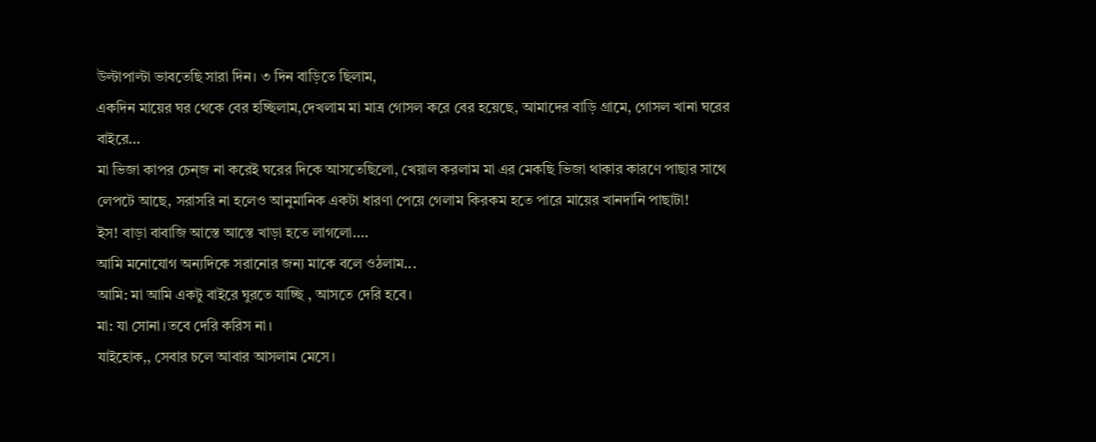উল্টাপাল্টা ভাবতেছি সারা দিন। ৩ দিন বাড়িতে ছিলাম,
একদিন মায়ের ঘর থেকে বের হচ্ছিলাম,দেখলাম মা মাত্র গোসল করে বের হয়েছে, আমাদের বাড়ি গ্রামে, গোসল খানা ঘরের বাইরে...
মা ভিজা কাপর চেন্জ না করেই ঘরের দিকে আসতেছিলো, খেয়াল করলাম মা এর মেকছি ভিজা থাকার কারণে পাছার সাথে লেপটে আছে, সরাসরি না হলেও আনুমানিক একটা ধারণা পেয়ে গেলাম কিরকম হতে পারে মায়ের খানদানি পাছাটা!
ইস! বাড়া বাবাজি আস্তে আস্তে খাড়া হতে লাগলো....
আমি মনোযোগ অন্যদিকে সরানোর জন্য মাকে বলে ওঠলাম...
আমি: মা আমি একটু বাইরে ঘুরতে যাচ্ছি , আসতে দেরি হবে।
মা: যা সোনা।তবে দেরি করিস না।
যাইহোক,, সেবার চলে আবার আসলাম মেসে।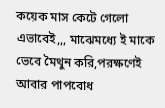কয়েক মাস কেটে গেলো এভাবেই,,, মাঝেমধ্যে ই মাকে ভেবে মৈথুন করি,পরক্ষণেই আবার পাপবোধ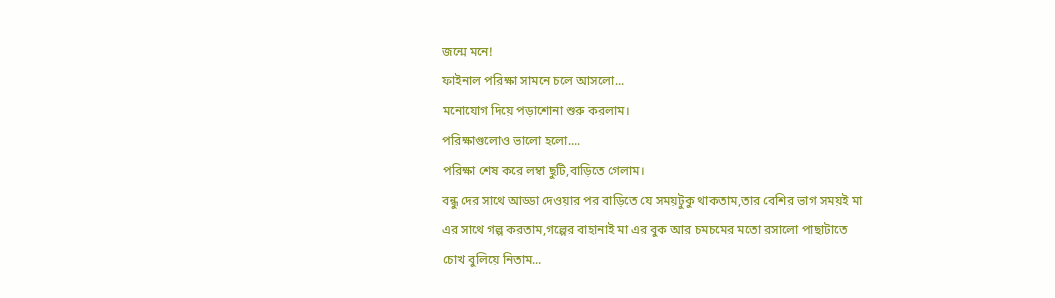জন্মে মনে!
ফাইনাল পরিক্ষা সামনে চলে আসলো...
মনোযোগ দিয়ে পড়াশোনা শুরু করলাম।
পরিক্ষাগুলোও ভালো হলো....
পরিক্ষা শেষ করে লম্বা ছুটি,বাড়িতে গেলাম।
বন্ধু দের সাথে আড্ডা দেওয়ার পর বাড়িতে যে সময়টুকু থাকতাম,তার বেশির ভাগ সময়ই মা এর সাথে গল্প করতাম,গল্পের বাহানাই মা এর বুক আর চমচমের মতো রসালো পাছাটাতে চোখ বুলিয়ে নিতাম...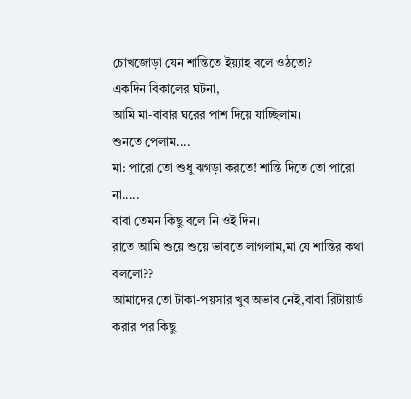চোখজোড়া যেন শান্তিতে ইয়্যাহ বলে ওঠতো?
একদিন বিকালের ঘটনা,
আমি মা-বাবার ঘরের পাশ দিয়ে যাচ্ছিলাম।
শুনতে পেলাম....
মা: পারো তো শুধু ঝগড়া করতে! শান্তি দিতে তো পারো না.....
বাবা তেমন কিছু বলে নি ওই দিন।
রাতে আমি শুয়ে শুয়ে ভাবতে লাগলাম,মা যে শান্তির কথা বললো??
আমাদের তো টাকা-পয়সার খুব অভাব নেই,বাবা রিটায়ার্ড করার পর কিছু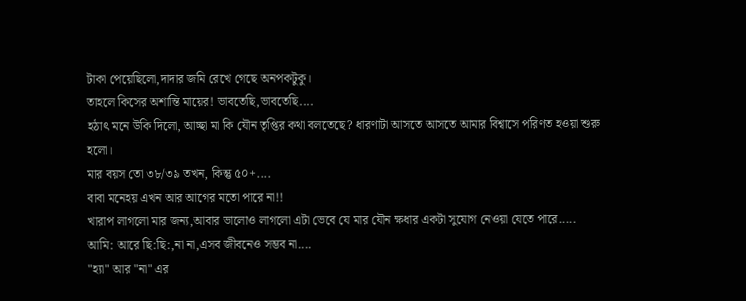টাকা পেয়েছিলো,দাদার জমি রেখে গেছে অনপকটুকু।
তাহলে কিসের অশান্তি মায়ের! ভাবতেছি,ভাবতেছি....
হঠাৎ মনে উকি দিলো, আচ্ছা মা কি যৌন তৃপ্তির কথা বলতেছে? ধারণাটা আসতে আসতে আমার বিশ্বাসে পরিণত হওয়া শুরু হলো।
মার বয়স তো ৩৮/৩৯ তখন, কিন্তু ৫০+....
বাবা মনেহয় এখন আর আগের মতো পারে না!!
খারাপ লাগলো মার জন্য,আবার ভালোও লাগলো এটা ভেবে যে মার যৌন ক্ষধার একটা সুযোগ নেওয়া যেতে পারে.....
আমি: আরে ছি:ছি:,না না,এসব জীবনেও সম্ভব না....
"হ্যা" আর "না" এর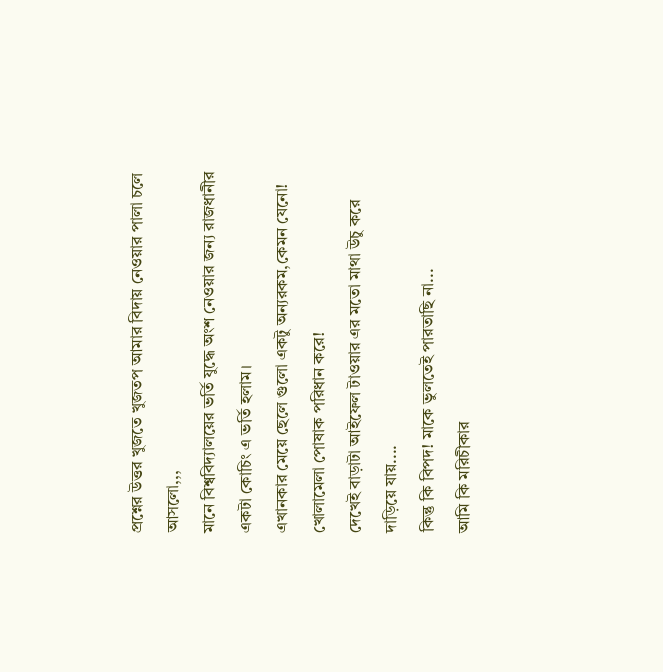প্রশ্নের উত্তর খুজতে খুজতপ আমার বিদায় নেওয়ার পালা চলে আসলো,,,
মানে বিশ্ববিদ্যালয়ের ভর্তি যুদ্ধে অংশ নেওয়ার জন্য রাজধানীর একটা কোচিং এ ভর্তি হলাম।
এখানকার মেয়ে ছেলে গুলো একটু অন্যরকম,কেমন যেনো!
খোলামেলা পোষাক পরিধান করে!
দেখেই বাড়াটা আইফেল টাওয়ার এর মতো মাথা উচু করে দাড়িয়ে যায়....
কিন্তু কি বিপদ! মাকে ভুলতেই পারতাছি না...
আমি কি মরিচীকার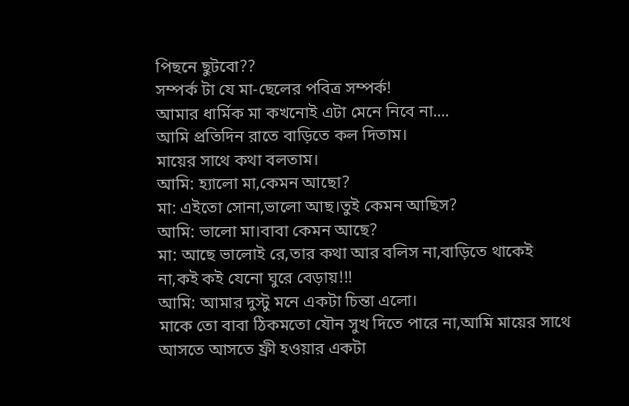পিছনে ছুটবো??
সম্পর্ক টা যে মা-ছেলের পবিত্র সম্পর্ক!
আমার ধার্মিক মা কখনোই এটা মেনে নিবে না....
আমি প্রতিদিন রাতে বাড়িতে কল দিতাম।
মায়ের সাথে কথা বলতাম।
আমি: হ্যালো মা,কেমন আছো?
মা: এইতো সোনা,ভালো আছ।তুই কেমন আছিস?
আমি: ভালো মা।বাবা কেমন আছে?
মা: আছে ভালোই রে,তার কথা আর বলিস না,বাড়িতে থাকেই না,কই কই যেনো ঘুরে বেড়ায়!!!
আমি: আমার দুস্টু মনে একটা চিন্তা এলো।
মাকে তো বাবা ঠিকমতো যৌন সুখ দিতে পারে না,আমি মায়ের সাথে আসতে আসতে ফ্রী হওয়ার একটা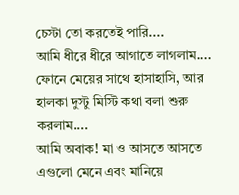চেস্টা তো করতেই পারি....
আমি ধীরে ধীরে আগাতে লাগলাম....
ফোনে মেয়ের সাথে হাসাহাসি, আর হালকা দুস্টু মিস্টি কথা বলা শুরু করলাম....
আমি অবাক! মা ও আসতে আসতে এগুলো মেনে এবং মানিয়ে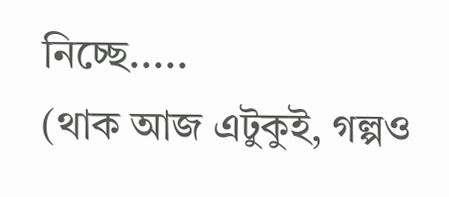নিচ্ছে.....
(থাক আজ এটুকুই, গল্পও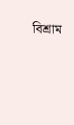বিশ্রাম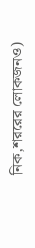নিক,শররের লোকজনও)